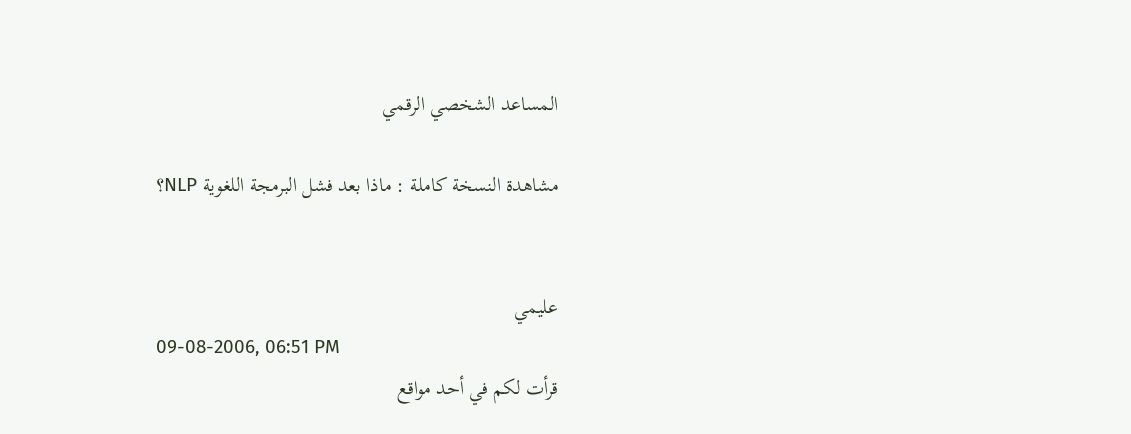المساعد الشخصي الرقمي

مشاهدة النسخة كاملة : ماذا بعد فشل البرمجة اللغوية NLP؟


عليمي
09-08-2006, 06:51 PM
قرأت لكم في أحد مواقع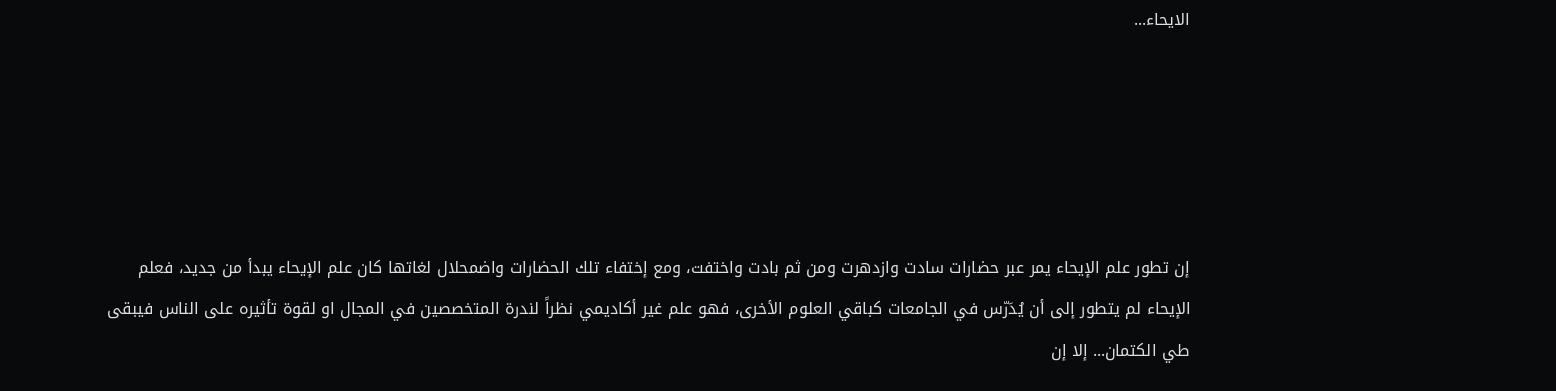الايحاء...





إن تطور علم الإيحاء يمر عبر حضارات سادت وازدهرت ومن ثم بادت واختفت، ومع إختفاء تلك الحضارات واضمحلال لغاتها كان علم الإيحاء يبدأ من جديد، فعلم الإيحاء لم يتطور إلى أن يُدَرّس في الجامعات كباقي العلوم الأخرى، فهو علم غير أكاديمي نظراً لندرة المتخصصين في المجال او لقوة تأثيره على الناس فيبقى طي الكتمان... إلا إن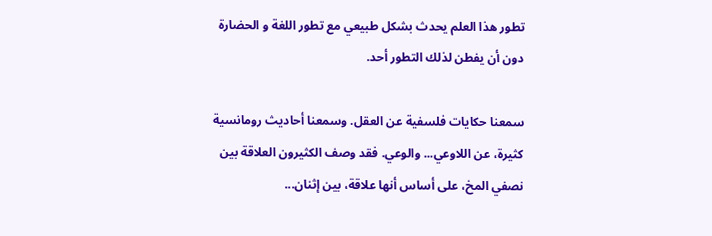تطور هذا العلم يحدث بشكل طبيعي مع تطور اللغة و الحضارة دون أن يفطن لذلك التطور أحد.

سمعنا حكايات فلسفية عن العقل. وسمعنا أحاديث رومانسية كثيرة، عن اللاوعي... والوعي. فقد وصف الكثيرون العلاقة بين نصفي المخ، على أساس أنها علاقة، بين إثنان...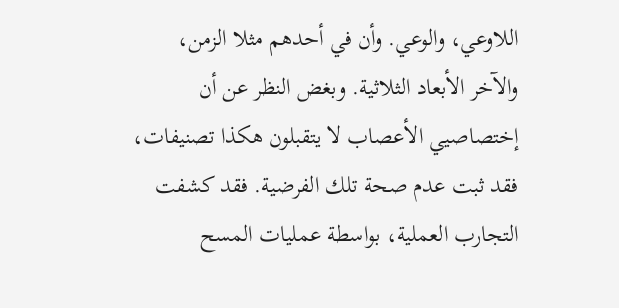اللاوعي، والوعي. وأن في أحدهم مثلا الزمن، والآخر الأبعاد الثلاثية. وبغض النظر عن أن إختصاصيي الأعصاب لا يتقبلون هكذا تصنيفات، فقد ثبت عدم صحة تلك الفرضية. فقد كشفت التجارب العملية، بواسطة عمليات المسح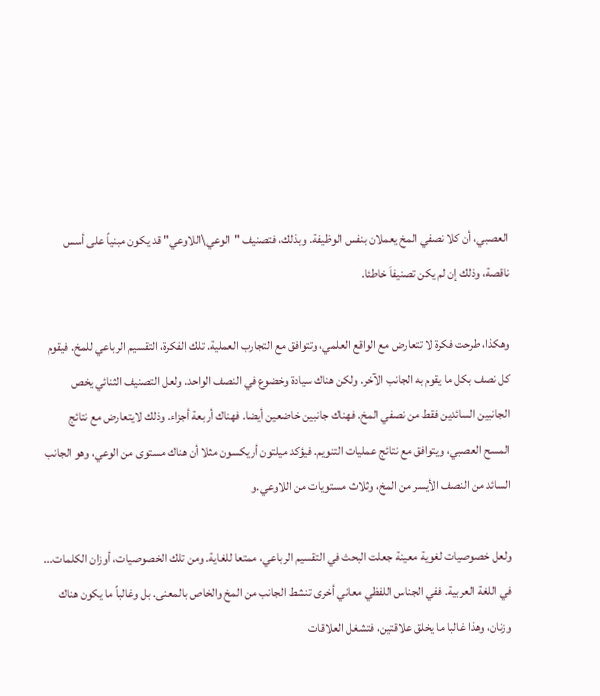العصبي، أن كلا نصفي المخ يعملان بنفس الوظيفة. وبذلك، فتصنيف "الوعي\اللاوعي" قد يكون مبنياً على أسس ناقصة، وذلك إن لم يكن تصنيفاَ خاطئا.

وهكذا، طرحت فكرة لا تتعارض مع الواقع العلمي، وتتوافق مع التجارب العملية. تلك الفكرة، التقسيم الرباعي للمخ. فيقوم كل نصف بكل ما يقوم به الجانب الآخر. ولكن هناك سيادة وخضوع في النصف الواحد. ولعل التصنيف الثنائي يخص الجانبين السائدين فقط من نصفي المخ. فهناك جانبين خاضعين أيضا. فهناك أربعة أجزاء. وذلك لايتعارض مع نتائج المسح العصبي، ويتوافق مع نتائج عمليات التنويم. فيؤكد ميلتون أريكسون مثلا أن هناك مستوى من الوعي، وهو الجانب السائد من النصف الأيسر من المخ، وثلاث مستويات من اللاوعي.و

ولعل خصوصيات لغوية معينة جعلت البحث في التقسيم الرباعي، ممتعا للغاية. ومن تلك الخصوصيات، أوزان الكلمات... في اللغة العربية. ففي الجناس اللفظي معاني أخرى تنشط الجانب من المخ والخاص بالمعنى. بل وغالباً ما يكون هناك وزنان، وهذا غالبا ما يخلق علاقتين، فتشغل العلاقات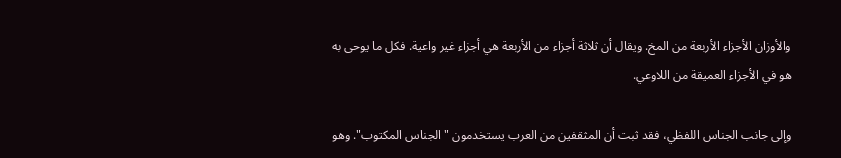والأوزان الأجزاء الأربعة من المخ. ويقال أن ثلاثة أجزاء من الأربعة هي أجزاء غير واعية. فكل ما يوحى به هو في الأجزاء العميقة من اللاوعي.

وإلى جانب الجناس اللفظي، فقد ثبت أن المثقفين من العرب يستخدمون "الجناس المكتوب". وهو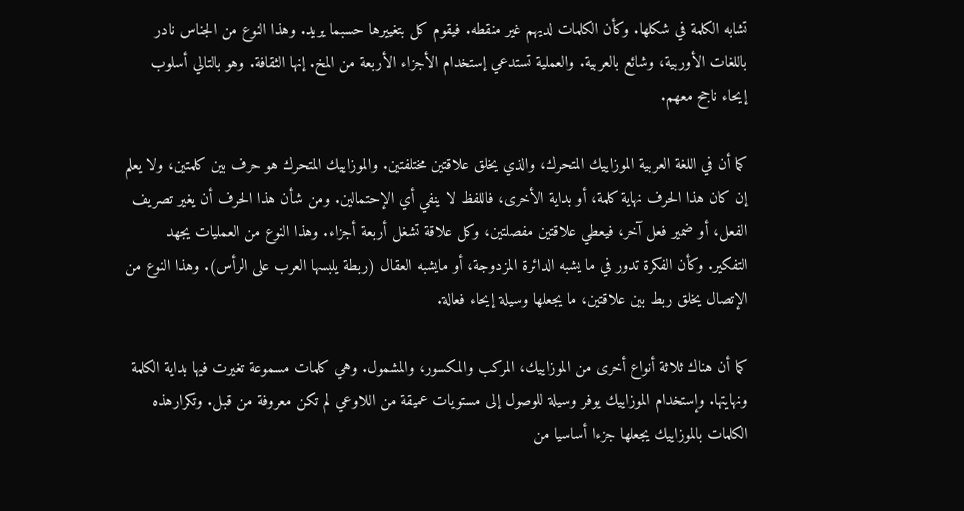تشابه الكلمة في شكلها. وكأن الكلمات لديهم غير منقطه. فيقوم كل بتغييرها حسبما يريد. وهذا النوع من الجناس نادر باللغات الأوربية، وشائع بالعربية. والعملية تستدعي إستخدام الأجزاء الأربعة من المخ. إنها الثقافة. وهو بالتالي أسلوب إيحاء ناجح معهم.

كما أن في اللغة العربية الموزاييك المتحرك، والذي يخلق علاقتين مختلفتين. والموزاييك المتحرك هو حرف بين كلمتين، ولا يعلم إن كان هذا الحرف نهاية كلمة، أو بداية الأخرى، فاللفظ لا ينفي أي الإحتمالين. ومن شأن هذا الحرف أن يغير تصريف الفعل، أو ضمير فعل آخر، فيعطي علاقتين مفصلتين، وكل علاقة تشغل أربعة أجزاء. وهذا النوع من العمليات يجهد التفكير. وكأن الفكرة تدور في ما يشبه الدائرة المزدوجة، أو مايشبه العقال (ربطة يلبسها العرب على الرأس). وهذا النوع من الإتصال يخلق ربط بين علاقتين، ما يجعلها وسيلة إيحاء فعالة.

كما أن هناك ثلاثة أنواع أخرى من الموزاييك، المركب والمكسور، والمشمول. وهي كلمات مسموعة تغيرت فيها بداية الكلمة ونهايتها. وإستخدام الموزاييك يوفر وسيلة للوصول إلى مستويات عميقة من اللاوعي لم تكن معروفة من قبل. وتكرارهذه الكلمات بالموزاييك يجعلها جزءا أساسيا من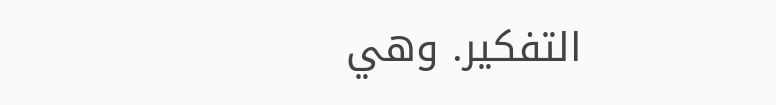التفكير. وهي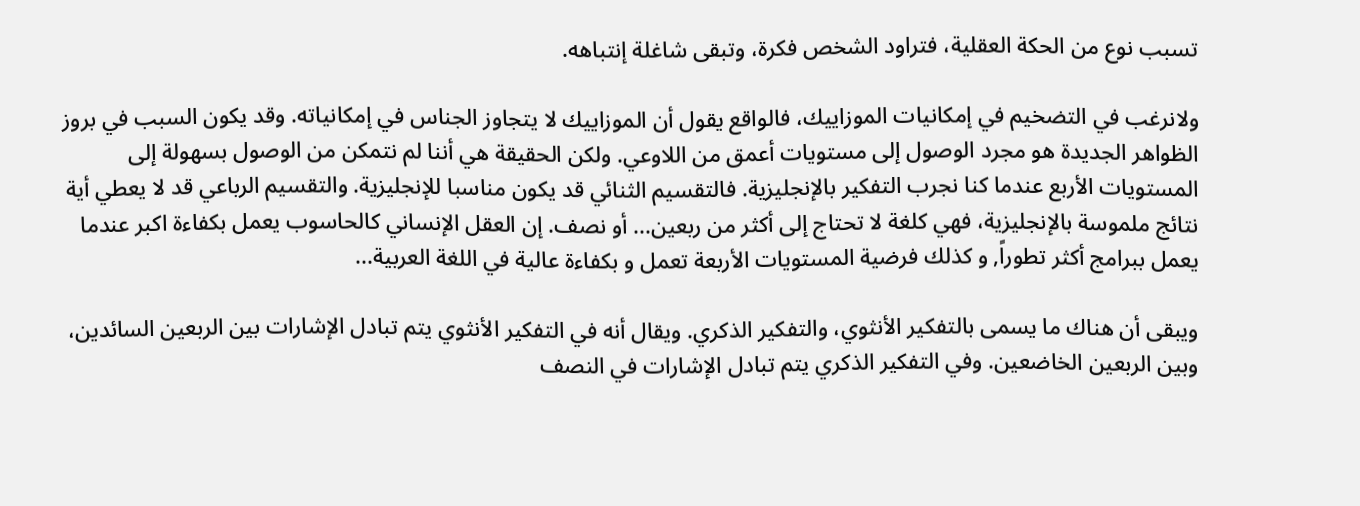تسبب نوع من الحكة العقلية، فتراود الشخص فكرة، وتبقى شاغلة إنتباهه.

ولانرغب في التضخيم في إمكانيات الموزاييك، فالواقع يقول أن الموزاييك لا يتجاوز الجناس في إمكانياته. وقد يكون السبب في بروز الظواهر الجديدة هو مجرد الوصول إلى مستويات أعمق من اللاوعي. ولكن الحقيقة هي أننا لم نتمكن من الوصول بسهولة إلى المستويات الأربع عندما كنا نجرب التفكير بالإنجليزية. فالتقسيم الثنائي قد يكون مناسبا للإنجليزية. والتقسيم الرباعي قد لا يعطي أية نتائج ملموسة بالإنجليزية، فهي كلغة لا تحتاج إلى أكثر من ربعين... أو نصف. إن العقل الإنساني كالحاسوب يعمل بكفاءة اكبر عندما يعمل ببرامج أكثر تطوراً, و كذلك فرضية المستويات الأربعة تعمل و بكفاءة عالية في اللغة العربية...

ويبقى أن هناك ما يسمى بالتفكير الأنثوي، والتفكير الذكري. ويقال أنه في التفكير الأنثوي يتم تبادل الإشارات بين الربعين السائدين، وبين الربعين الخاضعين. وفي التفكير الذكري يتم تبادل الإشارات في النصف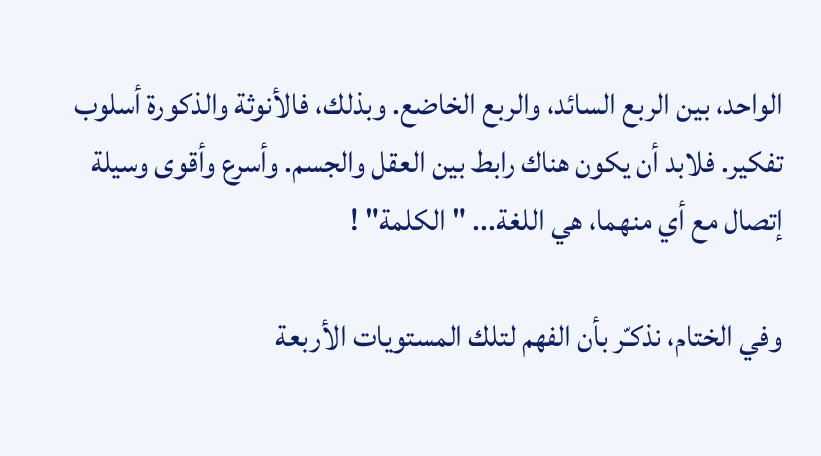الواحد، بين الربع السائد، والربع الخاضع. وبذلك، فالأنوثة والذكورة أسلوب تفكير. فلابد أن يكون هناك رابط بين العقل والجسم. وأسرع وأقوى وسيلة إتصال مع أي منهما، هي اللغة... "الكلمة" !

وفي الختام، نذكـّر بأن الفهم لتلك المستويات الأربعة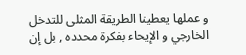و عملها يعطينا الطريقة المثلى للتدخل الخارجي و الإيحاء بفكرة محدده , بل إن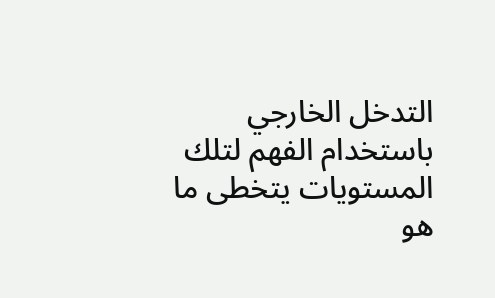التدخل الخارجي باستخدام الفهم لتلك المستويات يتخطى ما هو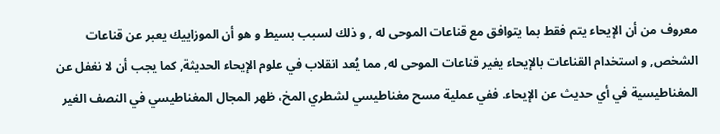معروف من أن الإيحاء يتم فقط بما يتوافق مع قناعات الموحى له , و ذلك لسبب بسيط و هو أن الموزاييك يعبر عن قناعات الشخص, و استخدام القناعات بالإيحاء يغير قناعات الموحى له, مما يُعد انقلاب في علوم الإيحاء الحديثة, كما يجب أن لا نغفل عن المغناطيسية في أي حديث عن الإيحاء. ففي عملية مسح مغناطيسي لشطري المخ، ظهر المجال المغناطيسي في النصف الغير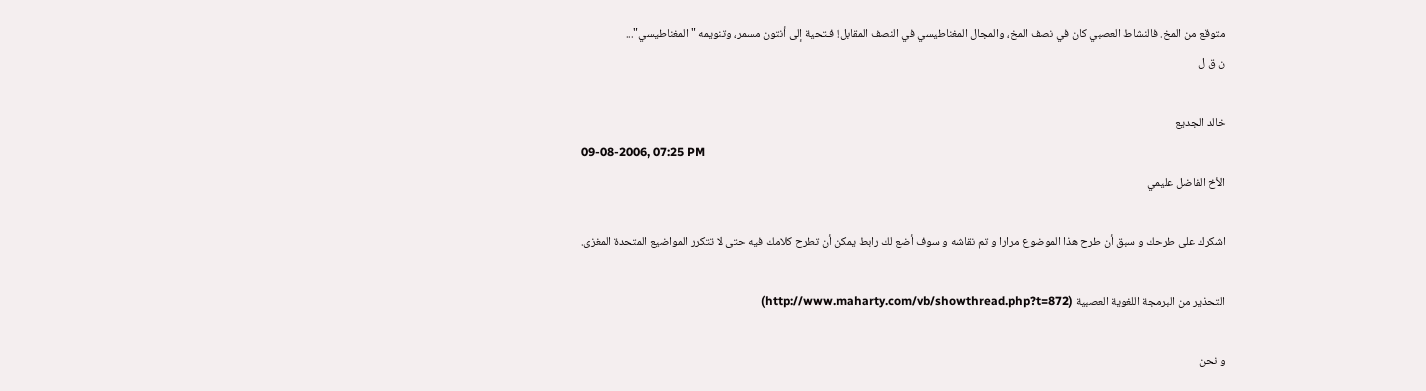متوقع من المخ. فالنشاط العصبي كان في نصف المخ، والمجال المغناطيسي في النصف المقابل! فـتحية إلى أنتون مسمر، وتنويمه "المغناطيسي"...
ن ق ل

خالد الجديع
09-08-2006, 07:25 PM
الأخ الفاضل عليمي

اشكرك على طرحك و سبق أن طرح هذا الموضوع مرارا و تم نقاشه و سوف أضع لك رابط يمكن أن تطرح كلامك فيه حتى لا تتكرر المواضيع المتحدة المغزى.

التحذير من البرمجة اللغوية العصبية (http://www.maharty.com/vb/showthread.php?t=872)

و نحن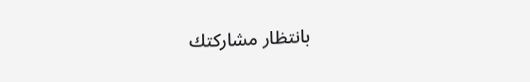بانتظار مشاركتك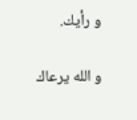و رأيك.

و الله يرعاك